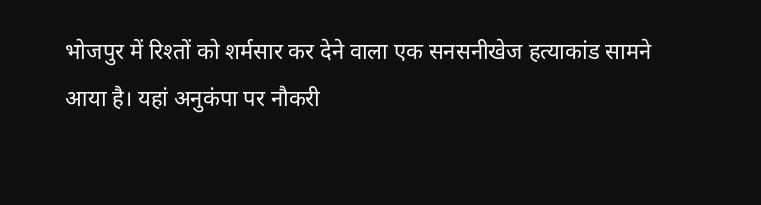भोजपुर में रिश्तों को शर्मसार कर देने वाला एक सनसनीखेज हत्याकांड सामने आया है। यहां अनुकंपा पर नौकरी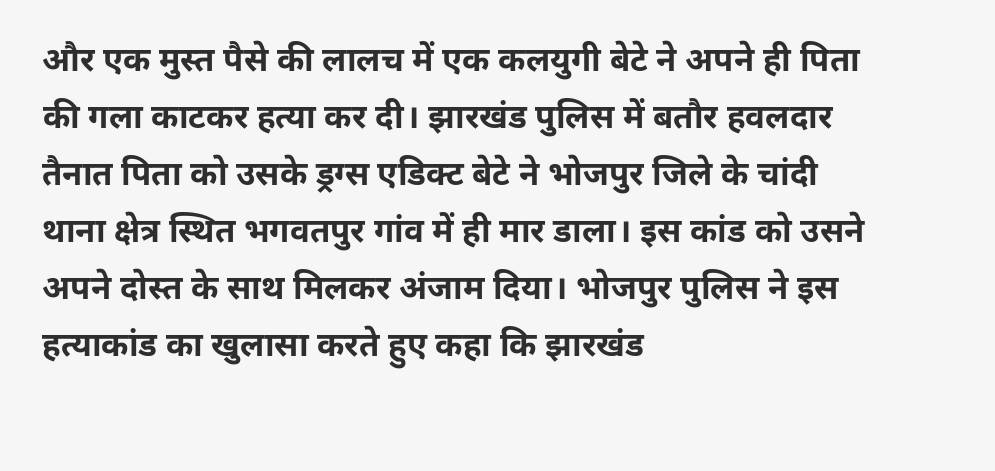और एक मुस्त पैसे की लालच में एक कलयुगी बेटे ने अपने ही पिता की गला काटकर हत्या कर दी। झारखंड पुलिस में बतौर हवलदार तैनात पिता को उसके ड्रग्स एडिक्ट बेटे ने भोजपुर जिले के चांदी थाना क्षेत्र स्थित भगवतपुर गांव में ही मार डाला। इस कांड को उसने अपने दोस्त के साथ मिलकर अंजाम दिया। भोजपुर पुलिस ने इस हत्याकांड का खुलासा करते हुए कहा कि झारखंड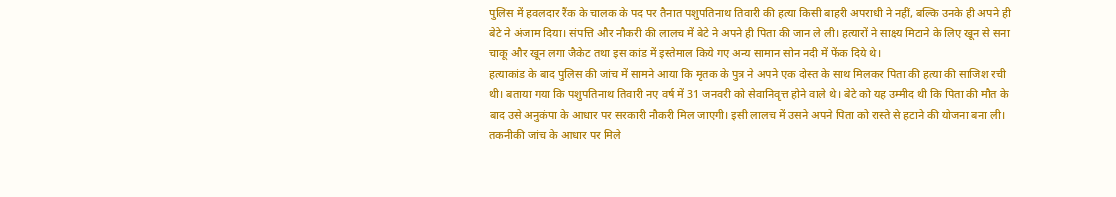पुलिस में हवलदार रैंक के चालक के पद पर तैनात पशुपतिनाथ तिवारी की हत्या किसी बाहरी अपराधी ने नहीं, बल्कि उनके ही अपने ही बेटे ने अंजाम दिया। संपत्ति और नौकरी की लालच में बेटे ने अपने ही पिता की जान ले ली। हत्यारों ने साक्ष्य मिटाने के लिए खून से सना चाकू और खून लगा जैकेट तथा इस कांड में इस्तेमाल किये गए अन्य सामान सोन नदी में फेंक दिये थे।
हत्याकांड के बाद पुलिस की जांच में सामने आया कि मृतक के पुत्र ने अपने एक दोस्त के साथ मिलकर पिता की हत्या की साजिश रची थी। बताया गया कि पशुपतिनाथ तिवारी नए वर्ष में 31 जनवरी को सेवानिवृत्त होने वाले थे। बेटे को यह उम्मीद थी कि पिता की मौत के बाद उसे अनुकंपा के आधार पर सरकारी नौकरी मिल जाएगी। इसी लालच में उसने अपने पिता को रास्ते से हटाने की योजना बना ली। तकनीकी जांच के आधार पर मिले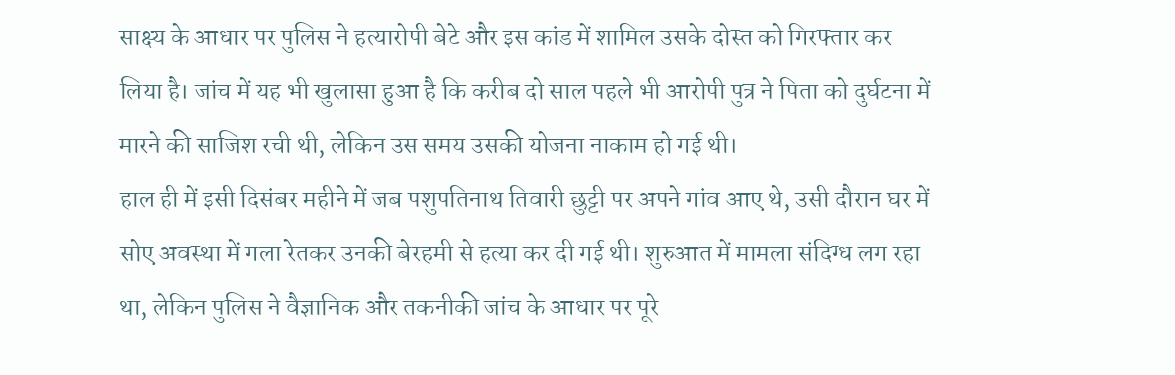साक्ष्य के आधार पर पुलिस ने हत्यारोपी बेटे और इस कांड में शामिल उसके दोस्त को गिरफ्तार कर लिया है। जांच में यह भी खुलासा हुआ है कि करीब दो साल पहले भी आरोपी पुत्र ने पिता को दुर्घटना में मारने की साजिश रची थी, लेकिन उस समय उसकी योजना नाकाम हो गई थी।
हाल ही में इसी दिसंबर महीने में जब पशुपतिनाथ तिवारी छुट्टी पर अपने गांव आए थे, उसी दौरान घर में सोए अवस्था में गला रेतकर उनकी बेरहमी से हत्या कर दी गई थी। शुरुआत में मामला संदिग्ध लग रहा था, लेकिन पुलिस ने वैज्ञानिक और तकनीकी जांच के आधार पर पूरे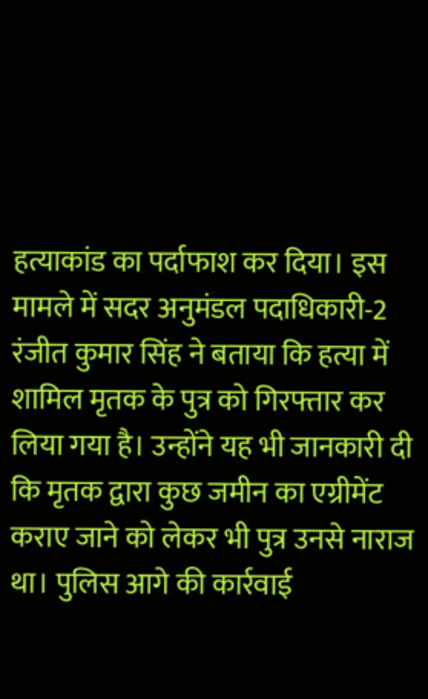हत्याकांड का पर्दाफाश कर दिया। इस मामले में सदर अनुमंडल पदाधिकारी-2 रंजीत कुमार सिंह ने बताया कि हत्या में शामिल मृतक के पुत्र को गिरफ्तार कर लिया गया है। उन्होंने यह भी जानकारी दी कि मृतक द्वारा कुछ जमीन का एग्रीमेंट कराए जाने को लेकर भी पुत्र उनसे नाराज था। पुलिस आगे की कार्रवाई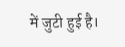में जुटी हुई है।